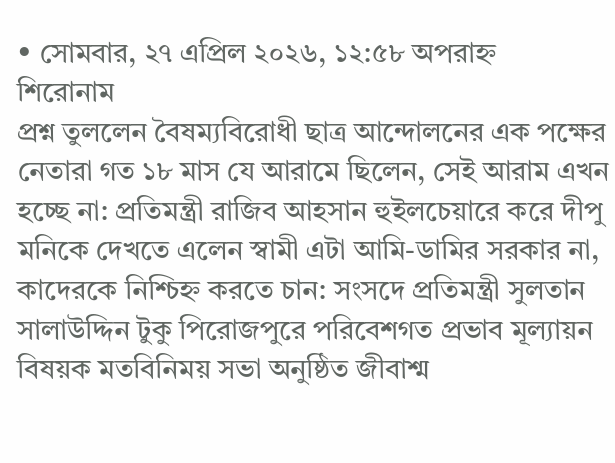• সোমবার, ২৭ এপ্রিল ২০২৬, ১২:৫৮ অপরাহ্ন
শিরোনাম
প্রশ্ন তুললেন বৈষম্যবিরোধী ছাত্র আন্দোলনের এক পক্ষের নেতারা গত ১৮ মাস যে আরামে ছিলেন, সেই আরাম এখন হচ্ছে না: প্রতিমন্ত্রী রাজিব আহসান হুইলচেয়ারে করে দীপু মনিকে দেখতে এলেন স্বামী এটা আমি-ডামির সরকার না, কাদেরকে নিশ্চিহ্ন করতে চান: সংসদে প্রতিমন্ত্রী সুলতান সালাউদ্দিন টুকু পিরোজপুরে পরিবেশগত প্রভাব মূল্যায়ন বিষয়ক মতবিনিময় সভা অনুষ্ঠিত জীবাশ্ম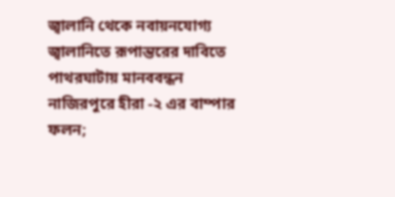জ্বালানি থেকে নবায়নযোগ্য জ্বালানিতে রূপান্তরের দাবিতে পাথরঘাটায় মানববন্ধন নাজিরপুরে হীরা -২ এর বাম্পার ফলন;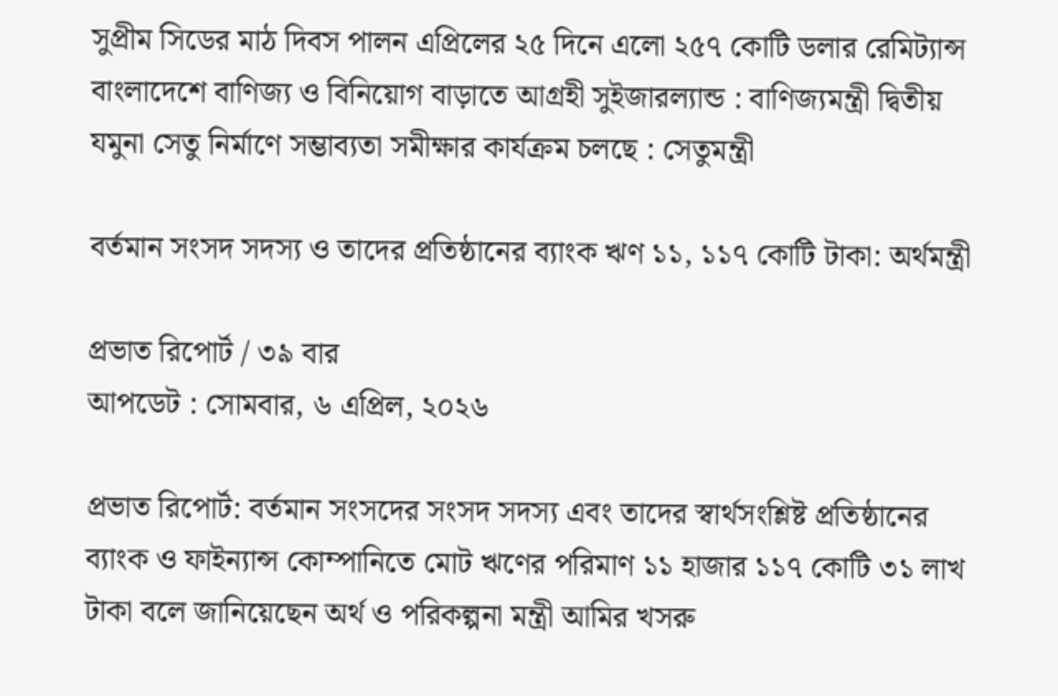সুপ্রীম সিডের মাঠ দিবস পালন এপ্রিলের ২৫ দিনে এলো ২৫৭ কোটি ডলার রেমিট্যান্স বাংলাদেশে বাণিজ্য ও বিনিয়োগ বাড়াতে আগ্রহী সুইজারল্যান্ড : বাণিজ্যমন্ত্রী দ্বিতীয় যমুনা সেতু নির্মাণে সম্ভাব্যতা সমীক্ষার কার্যক্রম চলছে : সেতুমন্ত্রী

বর্তমান সংসদ সদস্য ও তাদের প্রতিষ্ঠানের ব্যাংক ঋণ ১১, ১১৭ কোটি টাকা: অর্থমন্ত্রী

প্রভাত রিপোর্ট / ৩৯ বার
আপডেট : সোমবার, ৬ এপ্রিল, ২০২৬

প্রভাত রিপোর্ট: বর্তমান সংসদের সংসদ সদস্য এবং তাদের স্বার্থসংশ্লিষ্ট প্রতিষ্ঠানের ব্যাংক ও ফাইন্যান্স কোম্পানিতে মোট ঋণের পরিমাণ ১১ হাজার ১১৭ কোটি ৩১ লাখ টাকা বলে জানিয়েছেন অর্থ ও পরিকল্পনা মন্ত্রী আমির খসরু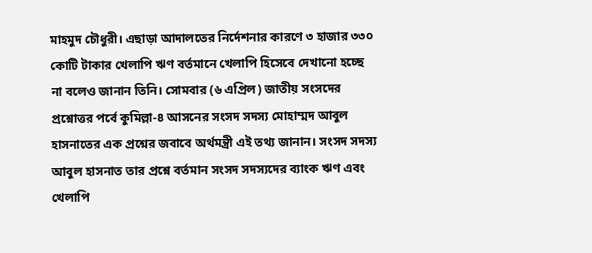মাহমুদ চৌধুরী। এছাড়া আদালতের নির্দেশনার কারণে ৩ হাজার ৩৩০ কোটি টাকার খেলাপি ঋণ বর্তমানে খেলাপি হিসেবে দেখানো হচ্ছে না বলেও জানান তিনি। সোমবার (৬ এপ্রিল) জাতীয় সংসদের প্রশ্নোত্তর পর্বে কুমিল্লা-৪ আসনের সংসদ সদস্য মোহাম্মদ আবুল হাসনাতের এক প্রশ্নের জবাবে অর্থমন্ত্রী এই তথ্য জানান। সংসদ সদস্য আবুল হাসনাত তার প্রশ্নে বর্তমান সংসদ সদস্যদের ব্যাংক ঋণ এবং খেলাপি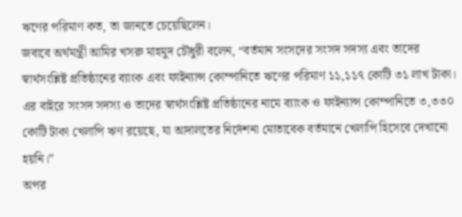ঋণের পরিমাণ কত, তা জানতে চেয়েছিলেন।
জবাবে অর্থমন্ত্রী আমির খসরু মাহমুদ চৌধুরী বলেন, “বর্তমান সংসদের সংসদ সদস্য এবং তাদের স্বার্থসংশ্লিষ্ট প্রতিষ্ঠানের ব্যাংক এবং ফাইন্যান্স কোম্পানিতে ঋণের পরিমাণ ১১,১১৭ কোটি ৩১ লাখ টাকা। এর বাইরে সংসদ সদস্য ও তাদের স্বার্থসংশ্লিষ্ট প্রতিষ্ঠানের নামে ব্যাংক ও ফাইন্যান্স কোম্পানিতে ৩,৩৩০ কোটি টাকা খেলাপি ঋণ রয়েছে, যা আদালতের নির্দেশনা মোতাবেক বর্তমানে খেলাপি হিসেবে দেখানো হয়নি।”
অপর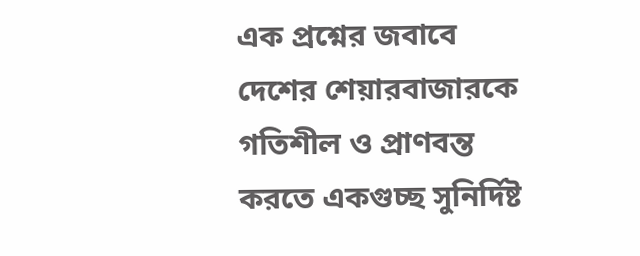এক প্রশ্নের জবাবে দেশের শেয়ারবাজারকে গতিশীল ও প্রাণবন্ত করতে একগুচ্ছ সুনির্দিষ্ট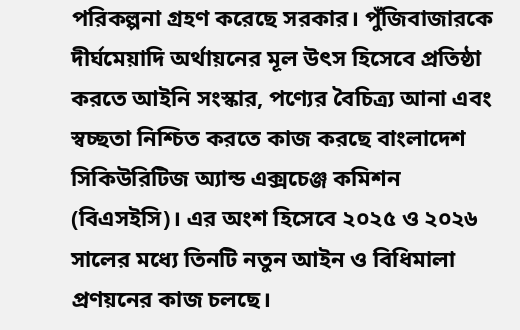পরিকল্পনা গ্রহণ করেছে সরকার। পুঁজিবাজারকে দীর্ঘমেয়াদি অর্থায়নের মূল উৎস হিসেবে প্রতিষ্ঠা করতে আইনি সংস্কার, পণ্যের বৈচিত্র্য আনা এবং স্বচ্ছতা নিশ্চিত করতে কাজ করছে বাংলাদেশ সিকিউরিটিজ অ্যান্ড এক্সচেঞ্জ কমিশন (বিএসইসি)। এর অংশ হিসেবে ২০২৫ ও ২০২৬ সালের মধ্যে তিনটি নতুন আইন ও বিধিমালা প্রণয়নের কাজ চলছে।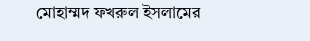মোহাম্মদ ফখরুল ইসলামের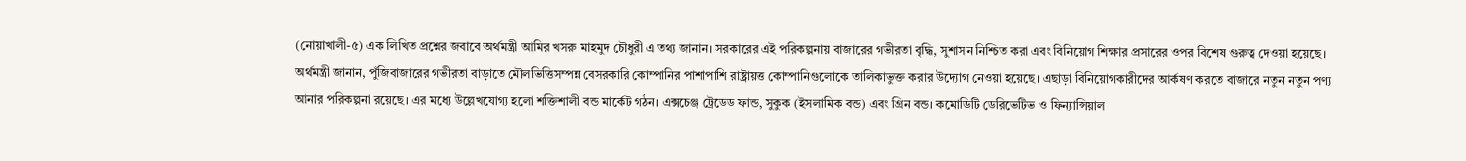(নোয়াখালী-৫) এক লিখিত প্রশ্নের জবাবে অর্থমন্ত্রী আমির খসরু মাহমুদ চৌধুরী এ তথ্য জানান। সরকারের এই পরিকল্পনায় বাজারের গভীরতা বৃদ্ধি, সুশাসন নিশ্চিত করা এবং বিনিয়োগ শিক্ষার প্রসারের ওপর বিশেষ গুরুত্ব দেওয়া হয়েছে।
অর্থমন্ত্রী জানান, পুঁজিবাজারের গভীরতা বাড়াতে মৌলভিত্তিসম্পন্ন বেসরকারি কোম্পানির পাশাপাশি রাষ্ট্রায়ত্ত কোম্পানিগুলোকে তালিকাভুক্ত করার উদ্যোগ নেওয়া হয়েছে। এছাড়া বিনিয়োগকারীদের আর্কষণ করতে বাজারে নতুন নতুন পণ্য আনার পরিকল্পনা রয়েছে। এর মধ্যে উল্লেখযোগ্য হলো শক্তিশালী বন্ড মার্কেট গঠন। এক্সচেঞ্জ ট্রেডেড ফান্ড, সুকুক (ইসলামিক বন্ড) এবং গ্রিন বন্ড। কমোডিটি ডেরিভেটিভ ও ফিন্যান্সিয়াল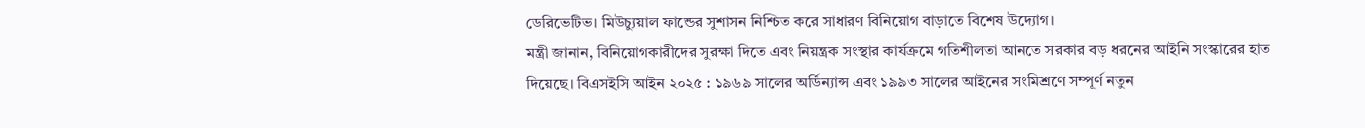ডেরিভেটিভ। মিউচ্যুয়াল ফান্ডের সুশাসন নিশ্চিত করে সাধারণ বিনিয়োগ বাড়াতে বিশেষ উদ্যোগ।
মন্ত্রী জানান, বিনিয়োগকারীদের সুরক্ষা দিতে এবং নিয়ন্ত্রক সংস্থার কার্যক্রমে গতিশীলতা আনতে সরকার বড় ধরনের আইনি সংস্কারের হাত দিয়েছে। বিএসইসি আইন ২০২৫ : ১৯৬৯ সালের অর্ডিন্যান্স এবং ১৯৯৩ সালের আইনের সংমিশ্রণে সম্পূর্ণ নতুন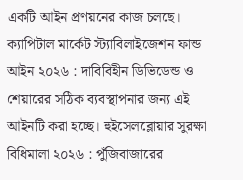একটি আইন প্রণয়নের কাজ চলছে। ক্যাপিটাল মার্কেট স্ট্যাবিলাইজেশন ফান্ড আইন ২০২৬ : দাবিবিহীন ডিভিডেন্ড ও শেয়ারের সঠিক ব্যবস্থাপনার জন্য এই আইনটি করা হচ্ছে। হুইসেলব্লোয়ার সুরক্ষা বিধিমালা ২০২৬ : পুঁজিবাজারের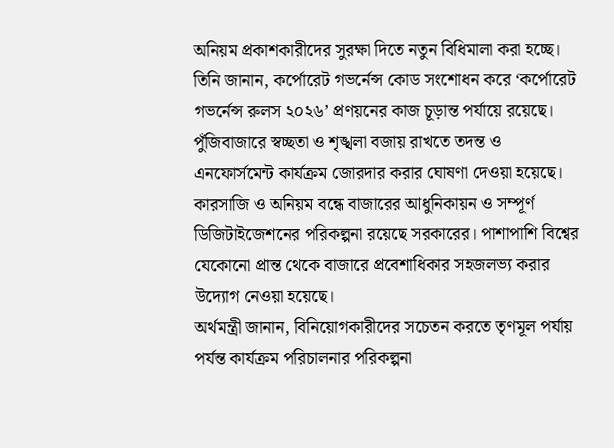অনিয়ম প্রকাশকারীদের সুরক্ষা দিতে নতুন বিধিমালা করা হচ্ছে। তিনি জানান, কর্পোরেট গভর্নেন্স কোড সংশোধন করে ‘কর্পোরেট গভর্নেন্স রুলস ২০২৬’ প্রণয়নের কাজ চূড়ান্ত পর্যায়ে রয়েছে। পুঁজিবাজারে স্বচ্ছতা ও শৃঙ্খলা বজায় রাখতে তদন্ত ও এনফোর্সমেন্ট কার্যক্রম জোরদার করার ঘোষণা দেওয়া হয়েছে। কারসাজি ও অনিয়ম বন্ধে বাজারের আধুনিকায়ন ও সম্পূর্ণ ডিজিটাইজেশনের পরিকল্পনা রয়েছে সরকারের। পাশাপাশি বিশ্বের যেকোনো প্রান্ত থেকে বাজারে প্রবেশাধিকার সহজলভ্য করার উদ্যোগ নেওয়া হয়েছে।
অর্থমন্ত্রী জানান, বিনিয়োগকারীদের সচেতন করতে তৃণমূল পর্যায় পর্যন্ত কার্যক্রম পরিচালনার পরিকল্পনা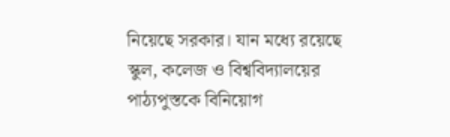নিয়েছে সরকার। যান মধ্যে রয়েছে স্কুল, কলেজ ও বিশ্ববিদ্যালয়ের পাঠ্যপুস্তকে বিনিয়োগ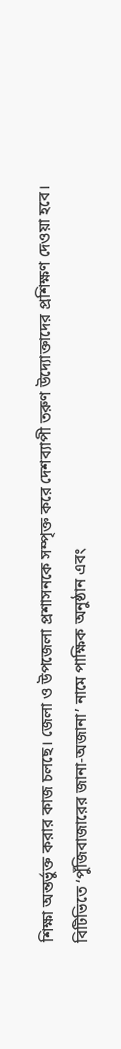শিক্ষা অন্তর্ভুক্ত করার কাজ চলছে। জেলা ও উপজেলা প্রশাসনকে সম্পৃক্ত করে দেশব্যাপী তরুণ উদ্যোক্তাদের প্রশিক্ষণ দেওয়া হবে। বিটিভিতে ‘পুঁজিবাজারের জানা-অজানা’ নামে পাক্ষিক অনুষ্ঠান এবং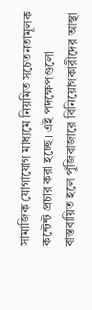সামাজিক যোগাযোগ মাধ্যমে নিয়মিত সচেতনতামূলক কন্টেন্ট প্রচার করা হচ্ছে। এই পদক্ষেপগুলো বাস্তবায়িত হলে পুঁজিবাজারে বিনিয়োগকারীদের আস্থা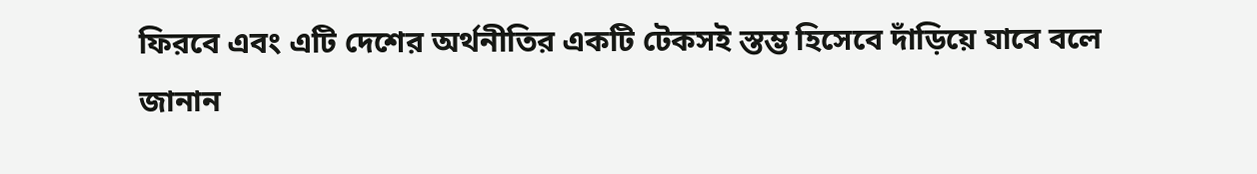ফিরবে এবং এটি দেশের অর্থনীতির একটি টেকসই স্তম্ভ হিসেবে দাঁড়িয়ে যাবে বলে জানান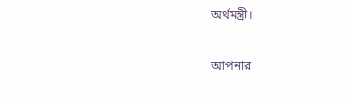অর্থমন্ত্রী।


আপনার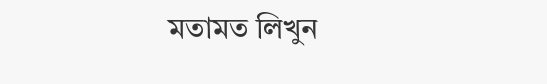মতামত লিখুন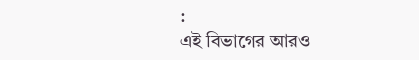:
এই বিভাগের আরও